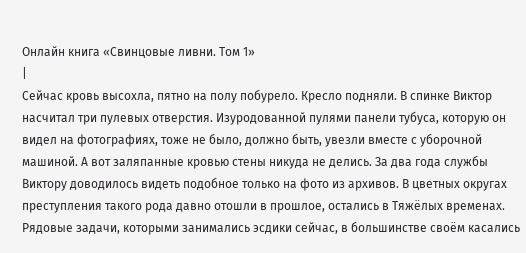Онлайн книга «Свинцовые ливни. Том 1»
|
Сейчас кровь высохла, пятно на полу побурело. Кресло подняли. В спинке Виктор насчитал три пулевых отверстия. Изуродованной пулями панели тубуса, которую он видел на фотографиях, тоже не было, должно быть, увезли вместе с уборочной машиной. А вот заляпанные кровью стены никуда не делись. За два года службы Виктору доводилось видеть подобное только на фото из архивов. В цветных округах преступления такого рода давно отошли в прошлое, остались в Тяжёлых временах. Рядовые задачи, которыми занимались эсдики сейчас, в большинстве своём касались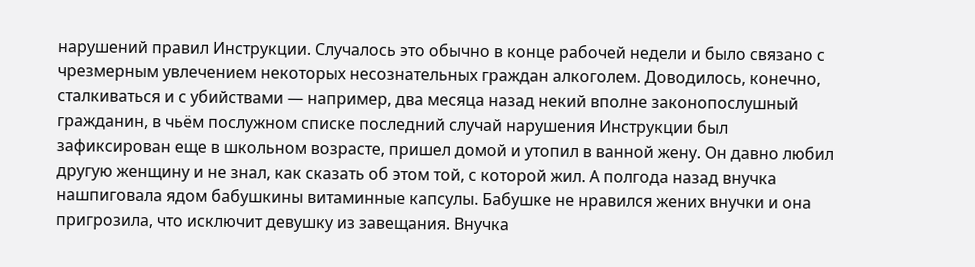нарушений правил Инструкции. Случалось это обычно в конце рабочей недели и было связано с чрезмерным увлечением некоторых несознательных граждан алкоголем. Доводилось, конечно, сталкиваться и с убийствами — например, два месяца назад некий вполне законопослушный гражданин, в чьём послужном списке последний случай нарушения Инструкции был зафиксирован еще в школьном возрасте, пришел домой и утопил в ванной жену. Он давно любил другую женщину и не знал, как сказать об этом той, с которой жил. А полгода назад внучка нашпиговала ядом бабушкины витаминные капсулы. Бабушке не нравился жених внучки и она пригрозила, что исключит девушку из завещания. Внучка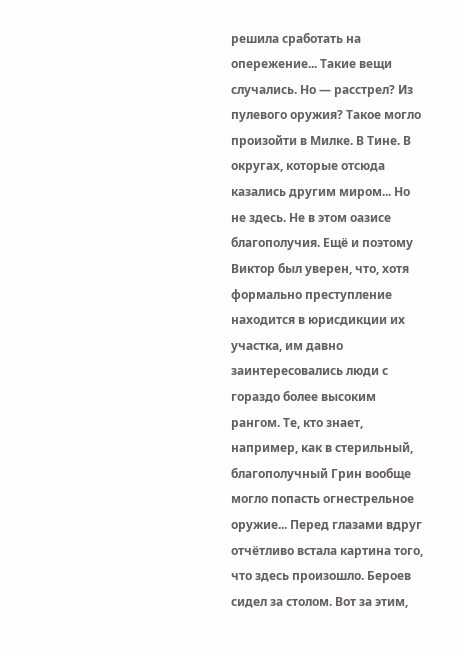решила сработать на опережение... Такие вещи случались. Но — расстрел? Из пулевого оружия? Такое могло произойти в Милке. В Тине. В округах, которые отсюда казались другим миром... Но не здесь. Не в этом оазисе благополучия. Ещё и поэтому Виктор был уверен, что, хотя формально преступление находится в юрисдикции их участка, им давно заинтересовались люди с гораздо более высоким рангом. Те, кто знает, например, как в стерильный, благополучный Грин вообще могло попасть огнестрельное оружие... Перед глазами вдруг отчётливо встала картина того, что здесь произошло. Бероев сидел за столом. Вот за этим,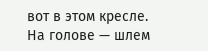вот в этом кресле. На голове — шлем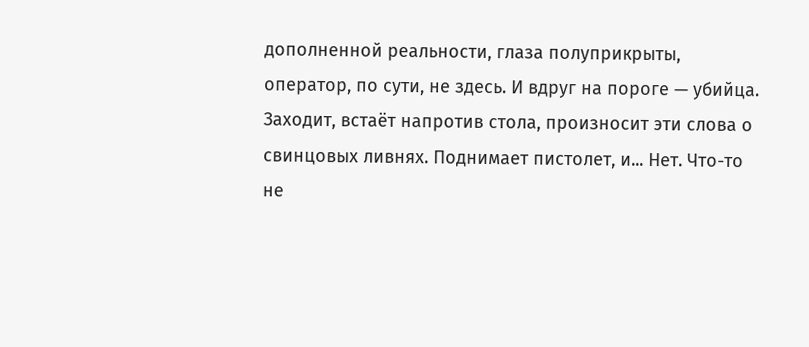дополненной реальности, глаза полуприкрыты, оператор, по сути, не здесь. И вдруг на пороге — убийца. Заходит, встаёт напротив стола, произносит эти слова о свинцовых ливнях. Поднимает пистолет, и... Нет. Что-то не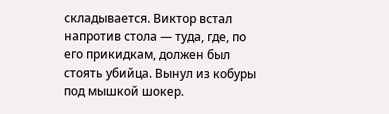складывается. Виктор встал напротив стола — туда, где, по его прикидкам, должен был стоять убийца. Вынул из кобуры под мышкой шокер.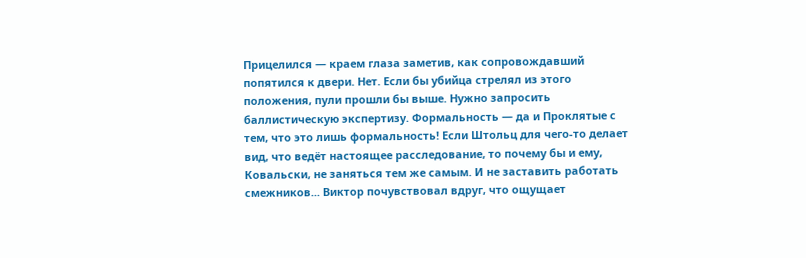Прицелился — краем глаза заметив, как сопровождавший попятился к двери. Нет. Если бы убийца стрелял из этого положения, пули прошли бы выше. Нужно запросить баллистическую экспертизу. Формальность — да и Проклятые с тем, что это лишь формальность! Если Штольц для чего-то делает вид, что ведёт настоящее расследование, то почему бы и ему, Ковальски, не заняться тем же самым. И не заставить работать смежников... Виктор почувствовал вдруг, что ощущает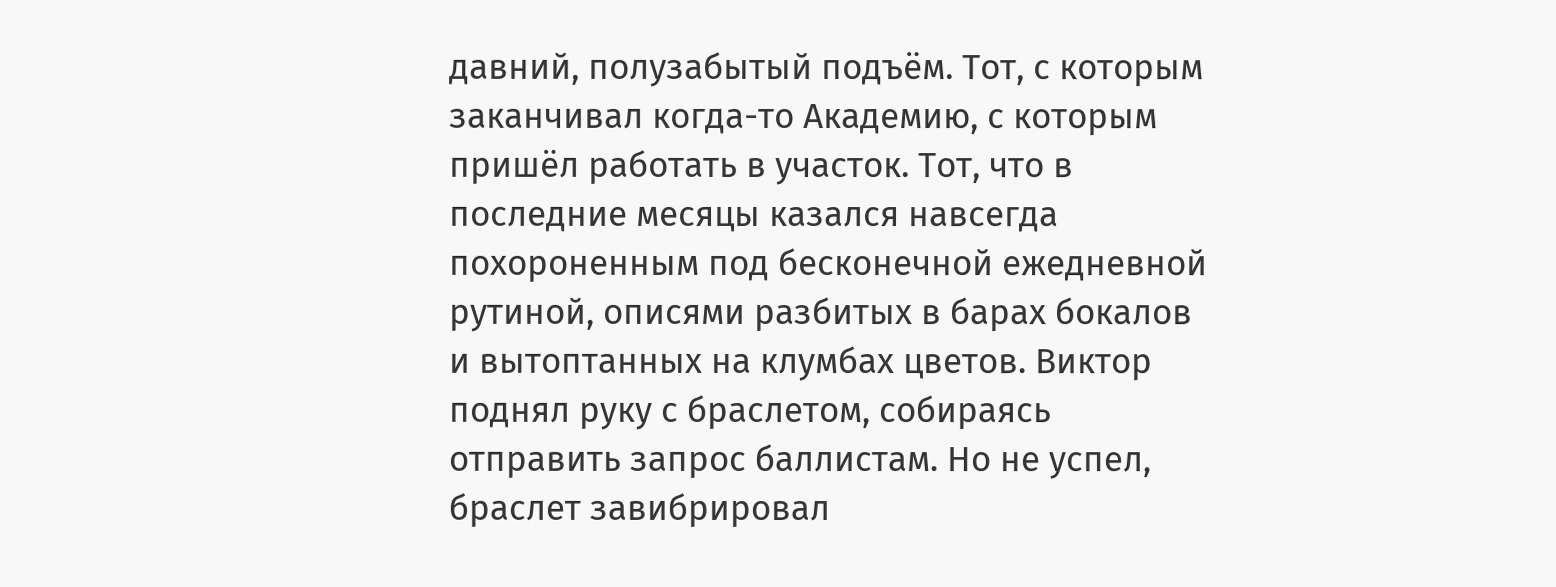давний, полузабытый подъём. Тот, с которым заканчивал когда-то Академию, с которым пришёл работать в участок. Тот, что в последние месяцы казался навсегда похороненным под бесконечной ежедневной рутиной, описями разбитых в барах бокалов и вытоптанных на клумбах цветов. Виктор поднял руку с браслетом, собираясь отправить запрос баллистам. Но не успел, браслет завибрировал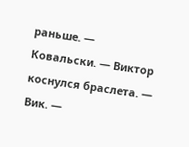раньше. — Ковальски. — Виктор коснулся браслета. — Вик. —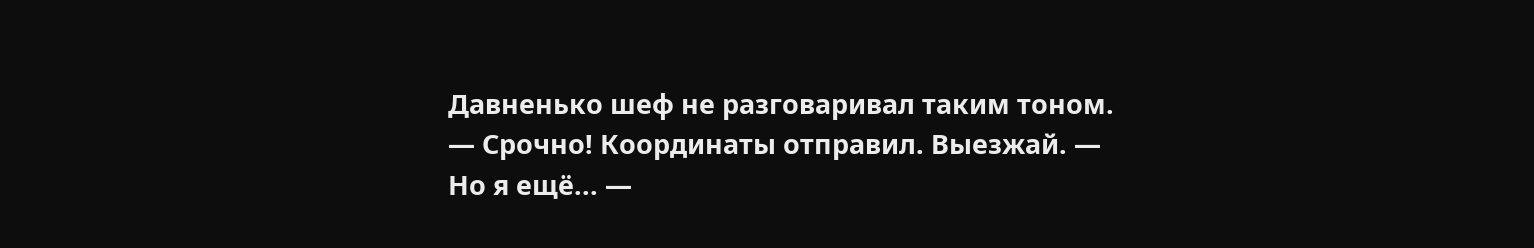Давненько шеф не разговаривал таким тоном. — Срочно! Координаты отправил. Выезжай. — Но я ещё... —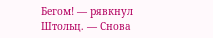Бегом! — рявкнул Штольц. — Снова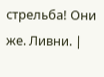стрельба! Они же. Ливни. |